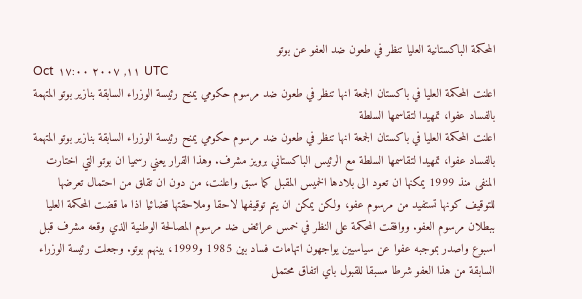المحكمة الباكستانية العليا تنظر في طعون ضد العفو عن بوتو
Oct ١١, ٢٠٠٧ ١٧:٠٠ UTC
اعلنت المحكمة العليا في باكستان الجمعة انها تنظر في طعون ضد مرسوم حكومي يمنح رئيسة الوزراء السابقة بنازير بوتو المتهمة بالفساد عفوا، تمهيدا لتقاسمها السلطة
اعلنت المحكمة العليا في باكستان الجمعة انها تنظر في طعون ضد مرسوم حكومي يمنح رئيسة الوزراء السابقة بنازير بوتو المتهمة بالفساد عفوا، تمهيدا لتقاسمها السلطة مع الرئيس الباكستاني برويز مشرف. وهذا القرار يعني رسميا ان بوتو التي اختارت المنفى منذ 1999 يمكنها ان تعود الى بلادها الخميس المقبل كما سبق واعلنت، من دون ان تقلق من احتمال تعرضها للتوقيف كونها تستفيد من مرسوم عفو، ولكن يمكن ان يتم توقيفها لاحقا وملاحقتها قضائيا اذا ما قضت المحكمة العليا ببطلان مرسوم العفو. ووافقت المحكمة على النظر في خمس عرائض ضد مرسوم المصالحة الوطنية الذي وقعه مشرف قبل اسبوع واصدر بموجبه عفوا عن سياسيين يواجهون اتهامات فساد بين 1985 و1999، بينهم بوتو. وجعلت رئيسة الوزراء السابقة من هذا العفو شرطا مسبقا للقبول باي اتفاق محتمل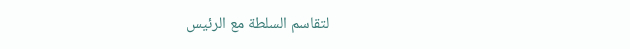لتقاسم السلطة مع الرئيس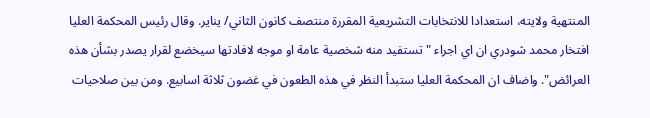المنتهية ولايته، استعدادا للانتخابات التشريعية المقررة منتصف كانون الثاني/ يناير. وقال رئيس المحكمة العليا افتخار محمد شودري ان اي اجراء "تستفيد منه شخصية عامة او موجه لافادتها سيخضع لقرار يصدر بشأن هذه العرائض". واضاف ان المحكمة العليا ستبدأ النظر في هذه الطعون في غضون ثلاثة اسابيع. ومن بين صلاحيات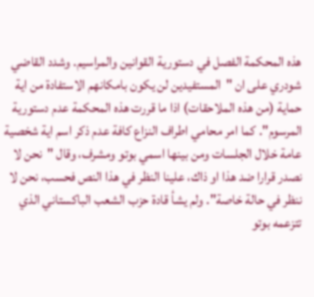هذه المحكمة الفصل في دستورية القوانين والمراسيم. وشدد القاضي شودري على ان "المستفيدين لن يكون بامكانهم الاستفادة من اية حماية (من هذه الملاحقات) اذا ما قررت هذه المحكمة عدم دستورية المرسوم". كما امر محامي اطراف النزاع كافة عدم ذكر اسم اية شخصية عامة خلال الجلسات ومن بينها اسمي بوتو ومشرف، وقال "نحن لا نصدر قرارا ضد هذا او ذاك، علينا النظر في هذا النص فحسب، نحن لا ننظر في حالة خاصة". ولم يشأ قادة حزب الشعب الباكستاني الذي تتزعمه بوتو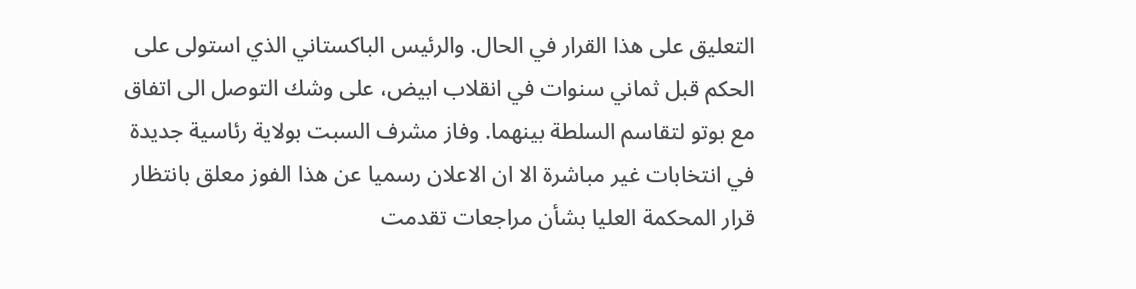التعليق على هذا القرار في الحال. والرئيس الباكستاني الذي استولى على الحكم قبل ثماني سنوات في انقلاب ابيض، على وشك التوصل الى اتفاق مع بوتو لتقاسم السلطة بينهما. وفاز مشرف السبت بولاية رئاسية جديدة في انتخابات غير مباشرة الا ان الاعلان رسميا عن هذا الفوز معلق بانتظار قرار المحكمة العليا بشأن مراجعات تقدمت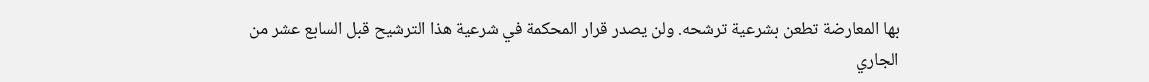بها المعارضة تطعن بشرعية ترشحه. ولن يصدر قرار المحكمة في شرعية هذا الترشيح قبل السابع عشر من الجاري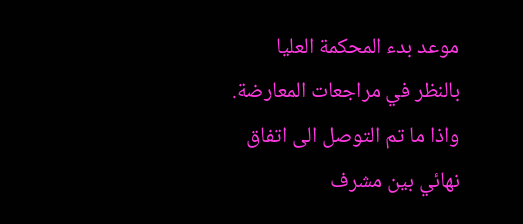موعد بدء المحكمة العليا بالنظر في مراجعات المعارضة. واذا ما تم التوصل الى اتفاق نهائي بين مشرف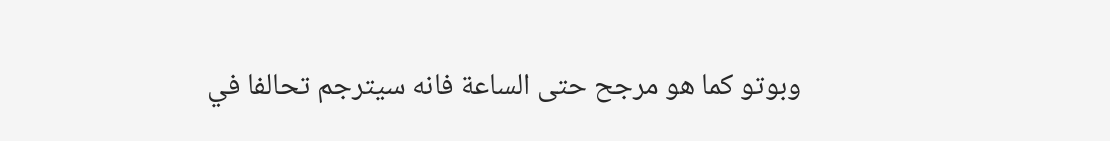وبوتو كما هو مرجح حتى الساعة فانه سيترجم تحالفا في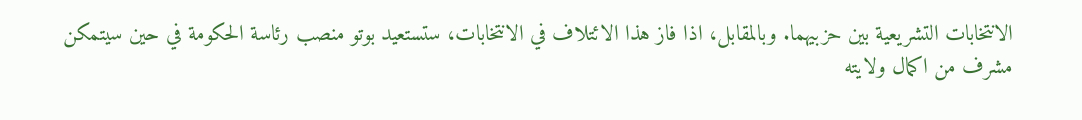الانتخابات التشريعية بين حزبيهما. وبالمقابل، اذا فاز هذا الائتلاف في الانتخابات، ستستعيد بوتو منصب رئاسة الحكومة في حين سيتمكن مشرف من اكمال ولايته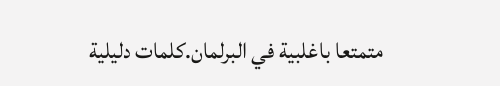متمتعا باغلبية في البرلمان.كلمات دليلية